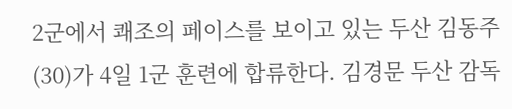2군에서 쾌조의 페이스를 보이고 있는 두산 김동주(30)가 4일 1군 훈련에 합류한다. 김경문 두산 감독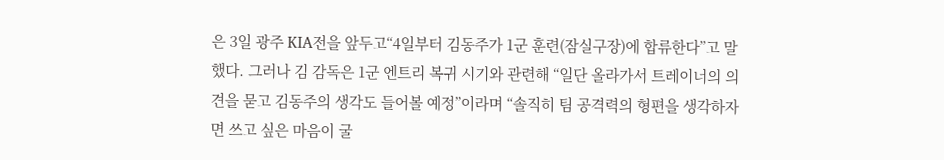은 3일 광주 KIA전을 앞두고“4일부터 김동주가 1군 훈련(잠실구장)에 합류한다”고 말했다. 그러나 김 감독은 1군 엔트리 복귀 시기와 관련해 “일단 올라가서 트레이너의 의견을 묻고 김동주의 생각도 들어볼 예정”이라며 “솔직히 팀 공격력의 형편을 생각하자면 쓰고 싶은 마음이 굴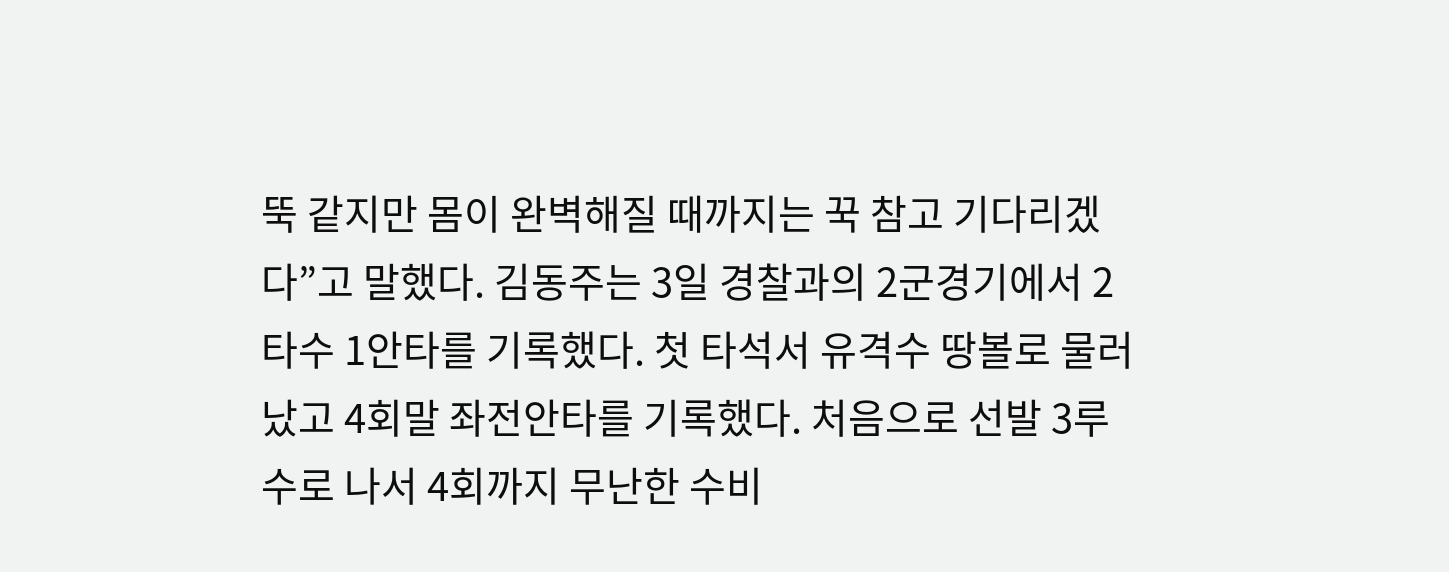뚝 같지만 몸이 완벽해질 때까지는 꾹 참고 기다리겠다”고 말했다. 김동주는 3일 경찰과의 2군경기에서 2타수 1안타를 기록했다. 첫 타석서 유격수 땅볼로 물러났고 4회말 좌전안타를 기록했다. 처음으로 선발 3루수로 나서 4회까지 무난한 수비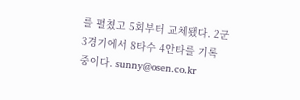를 펼쳤고 5회부터 교체됐다. 2군 3경기에서 8타수 4안타를 기록 중이다. sunny@osen.co.kr